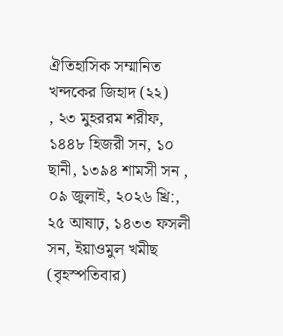ঐতিহাসিক সম্মানিত খন্দকের জিহাদ (২২)
, ২৩ মুহররম শরীফ, ১৪৪৮ হিজরী সন, ১০ ছানী, ১৩৯৪ শামসী সন , ০৯ জুলাই, ২০২৬ খ্রি:, ২৫ আষাঢ়, ১৪৩৩ ফসলী সন, ইয়াওমুল খমীছ (বৃহস্পতিবার)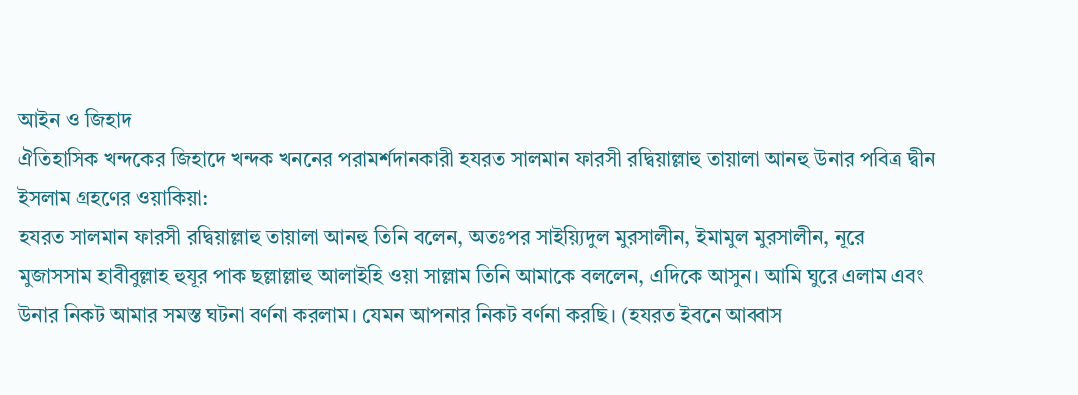আইন ও জিহাদ
ঐতিহাসিক খন্দকের জিহাদে খন্দক খননের পরামর্শদানকারী হযরত সালমান ফারসী রদ্বিয়াল্লাহু তায়ালা আনহু উনার পবিত্র দ্বীন ইসলাম গ্রহণের ওয়াকিয়া:
হযরত সালমান ফারসী রদ্বিয়াল্লাহু তায়ালা আনহু তিনি বলেন, অতঃপর সাইয়্যিদুল মুরসালীন, ইমামুল মুরসালীন, নূরে মুজাসসাম হাবীবুল্লাহ হুযূর পাক ছল্লাল্লাহু আলাইহি ওয়া সাল্লাম তিনি আমাকে বললেন, এদিকে আসুন। আমি ঘুরে এলাম এবং উনার নিকট আমার সমস্ত ঘটনা বর্ণনা করলাম। যেমন আপনার নিকট বর্ণনা করছি। (হযরত ইবনে আব্বাস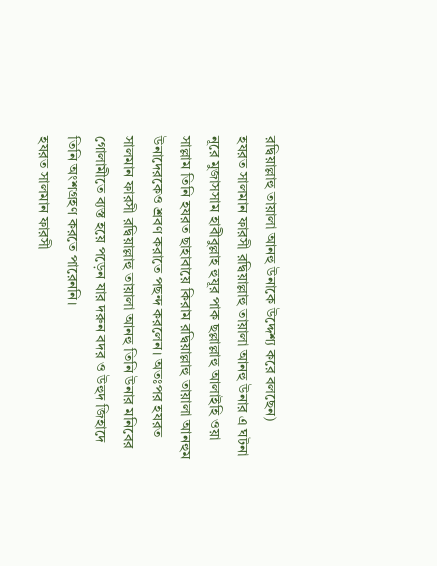রদ্বিয়াল্লাহু তায়ালা আনহু উনাকে উদ্দেশ্য করে বলছেন)
হযরত সালমান ফারসী রদ্বিয়াল্লাহু তায়ালা আনহু উনার এ ঘটনা নূরে মুজাসসাম হাবীবুল্লাহ হুযূর পাক ছল্লাল্লাহু আলাইহি ওয়া সাল্লাম তিনি হযরত ছাহাবায়ে কিরাম রদ্বিয়াল্লাহু তায়ালা আনহুম উনাদেরকেও শ্রবণ করাতে পছন্দ করলেন। অতঃপর হযরত সালমান ফারসী রদ্বিয়াল্লাহু তায়ালা আনহু তিনি উনার মনিবের গোলামীতে ব্যস্ত হয়ে পড়েন যার দরুন বদর ও উহুদ জিহাদে তিনি অংশগ্রহণ করতে পারেননি।
হযরত সালমান ফারসী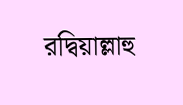রদ্বিয়াল্লাহু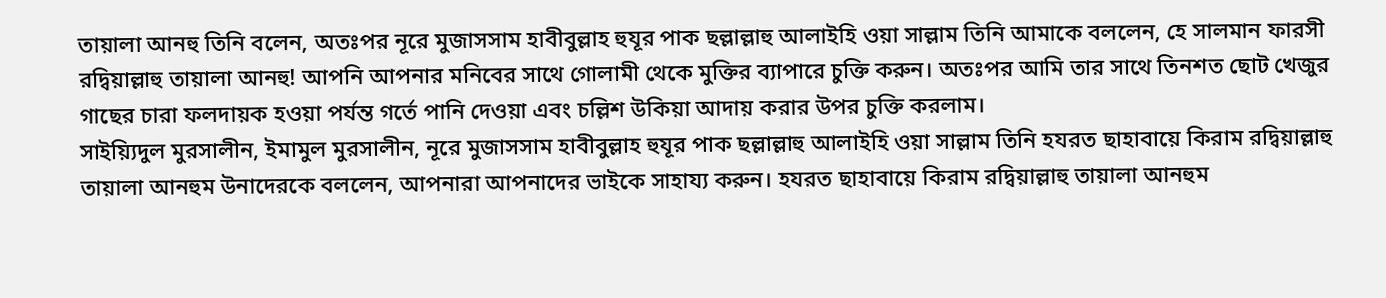তায়ালা আনহু তিনি বলেন, অতঃপর নূরে মুজাসসাম হাবীবুল্লাহ হুযূর পাক ছল্লাল্লাহু আলাইহি ওয়া সাল্লাম তিনি আমাকে বললেন, হে সালমান ফারসী রদ্বিয়াল্লাহু তায়ালা আনহু! আপনি আপনার মনিবের সাথে গোলামী থেকে মুক্তির ব্যাপারে চুক্তি করুন। অতঃপর আমি তার সাথে তিনশত ছোট খেজুর গাছের চারা ফলদায়ক হওয়া পর্যন্ত গর্তে পানি দেওয়া এবং চল্লিশ উকিয়া আদায় করার উপর চুক্তি করলাম।
সাইয়্যিদুল মুরসালীন, ইমামুল মুরসালীন, নূরে মুজাসসাম হাবীবুল্লাহ হুযূর পাক ছল্লাল্লাহু আলাইহি ওয়া সাল্লাম তিনি হযরত ছাহাবায়ে কিরাম রদ্বিয়াল্লাহু তায়ালা আনহুম উনাদেরকে বললেন, আপনারা আপনাদের ভাইকে সাহায্য করুন। হযরত ছাহাবায়ে কিরাম রদ্বিয়াল্লাহু তায়ালা আনহুম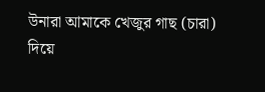উনারা আমাকে খেজুর গাছ (চারা) দিয়ে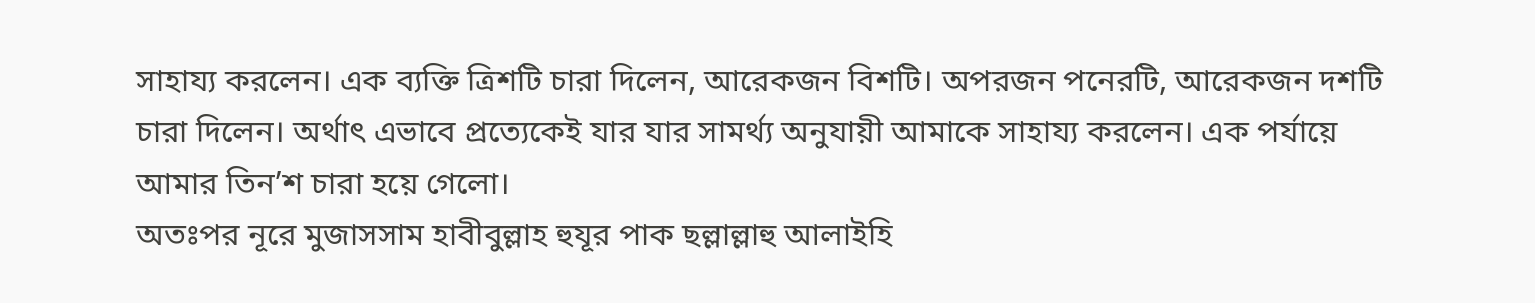সাহায্য করলেন। এক ব্যক্তি ত্রিশটি চারা দিলেন, আরেকজন বিশটি। অপরজন পনেরটি, আরেকজন দশটি চারা দিলেন। অর্থাৎ এভাবে প্রত্যেকেই যার যার সামর্থ্য অনুযায়ী আমাকে সাহায্য করলেন। এক পর্যায়ে আমার তিন’শ চারা হয়ে গেলো।
অতঃপর নূরে মুজাসসাম হাবীবুল্লাহ হুযূর পাক ছল্লাল্লাহু আলাইহি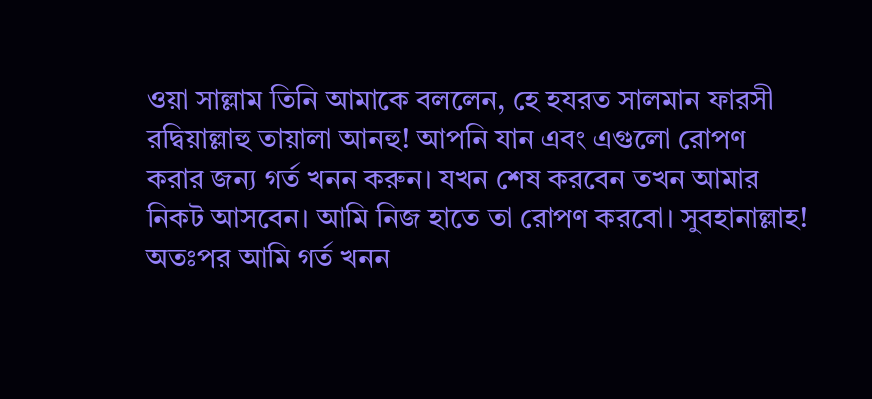ওয়া সাল্লাম তিনি আমাকে বললেন, হে হযরত সালমান ফারসী রদ্বিয়াল্লাহু তায়ালা আনহু! আপনি যান এবং এগুলো রোপণ করার জন্য গর্ত খনন করুন। যখন শেষ করবেন তখন আমার নিকট আসবেন। আমি নিজ হাতে তা রোপণ করবো। সুবহানাল্লাহ!
অতঃপর আমি গর্ত খনন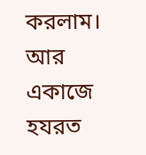করলাম। আর একাজে হযরত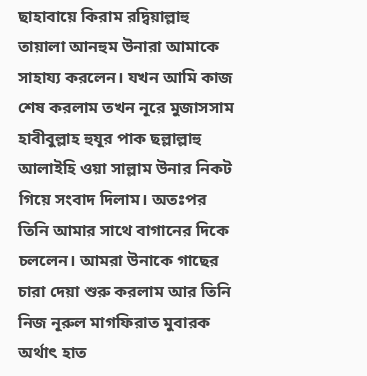ছাহাবায়ে কিরাম রদ্বিয়াল্লাহু তায়ালা আনহুম উনারা আমাকে সাহায্য করলেন। যখন আমি কাজ শেষ করলাম তখন নূরে মুজাসসাম হাবীবুল্লাহ হুযূর পাক ছল্লাল্লাহু আলাইহি ওয়া সাল্লাম উনার নিকট গিয়ে সংবাদ দিলাম। অতঃপর তিনি আমার সাথে বাগানের দিকে চললেন। আমরা উনাকে গাছের চারা দেয়া শুরু করলাম আর তিনি নিজ নূরুল মাগফিরাত মুবারক অর্থাৎ হাত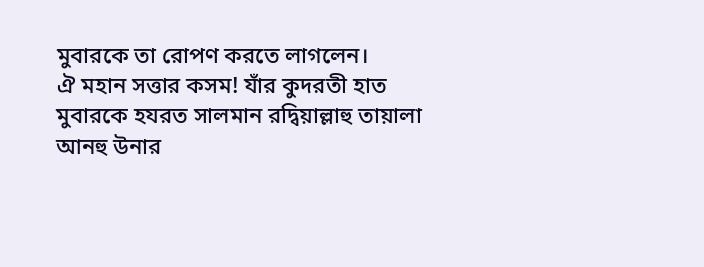মুবারকে তা রোপণ করতে লাগলেন।
ঐ মহান সত্তার কসম! যাঁর কুদরতী হাত মুবারকে হযরত সালমান রদ্বিয়াল্লাহু তায়ালা আনহু উনার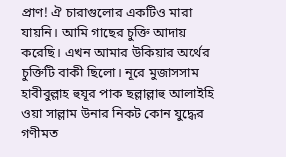প্রাণ! ঐ চারাগুলোর একটিও মারা যায়নি। আমি গাছের চুক্তি আদায় করেছি। এখন আমার উকিয়ার অর্থের চুক্তিটি বাকী ছিলো। নূরে মুজাসসাম হাবীবুল্লাহ হুযূর পাক ছল্লাল্লাহু আলাইহি ওয়া সাল্লাম উনার নিকট কোন যুদ্ধের গণীমত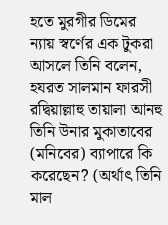হতে মুরগীর ডিমের ন্যায় স্বর্ণের এক টুকরা আসলে তিনি বলেন, হযরত সালমান ফারসী রদ্বিয়াল্লাহু তায়ালা আনহু তিনি উনার মুকাতাবের (মনিবের) ব্যাপারে কি করেছেন? (অর্থাৎ তিনি মাল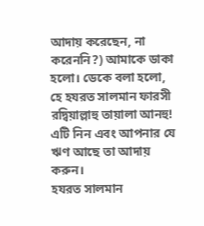আদায় করেছেন, না করেননি?) আমাকে ডাকা হলো। ডেকে বলা হলো, হে হযরত সালমান ফারসী রদ্বিয়াল্লাহু তায়ালা আনহু! এটি নিন এবং আপনার যে ঋণ আছে তা আদায় করুন।
হযরত সালমান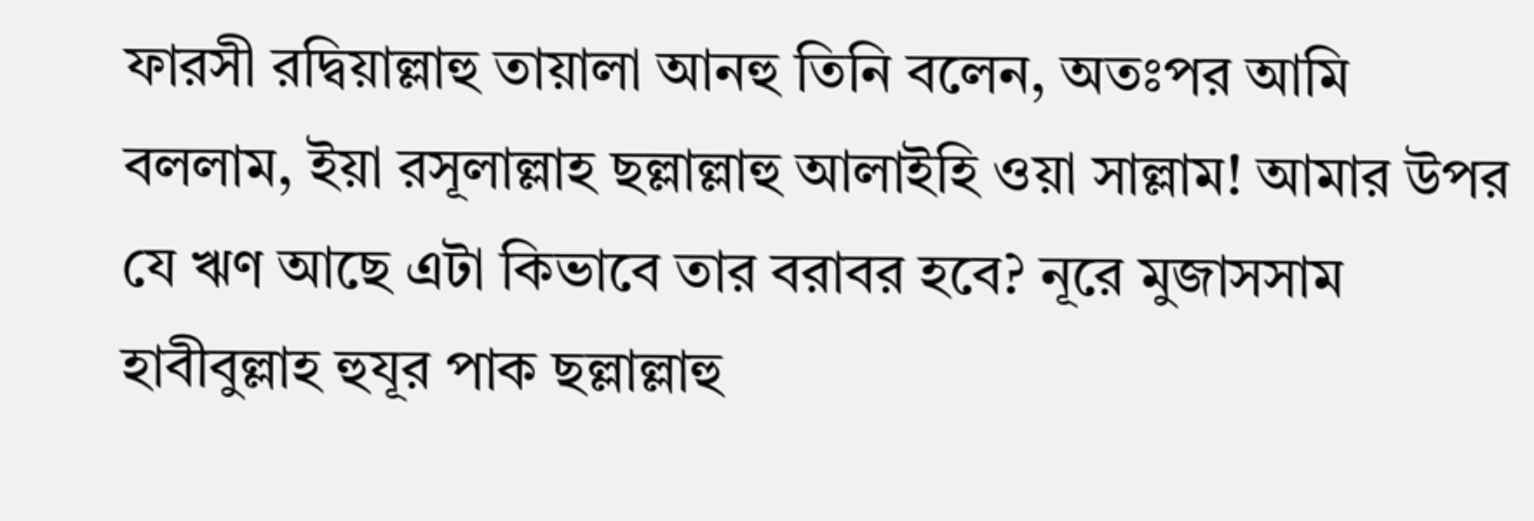ফারসী রদ্বিয়াল্লাহু তায়ালা আনহু তিনি বলেন, অতঃপর আমি বললাম, ইয়া রসূলাল্লাহ ছল্লাল্লাহু আলাইহি ওয়া সাল্লাম! আমার উপর যে ঋণ আছে এটা কিভাবে তার বরাবর হবে? নূরে মুজাসসাম হাবীবুল্লাহ হুযূর পাক ছল্লাল্লাহু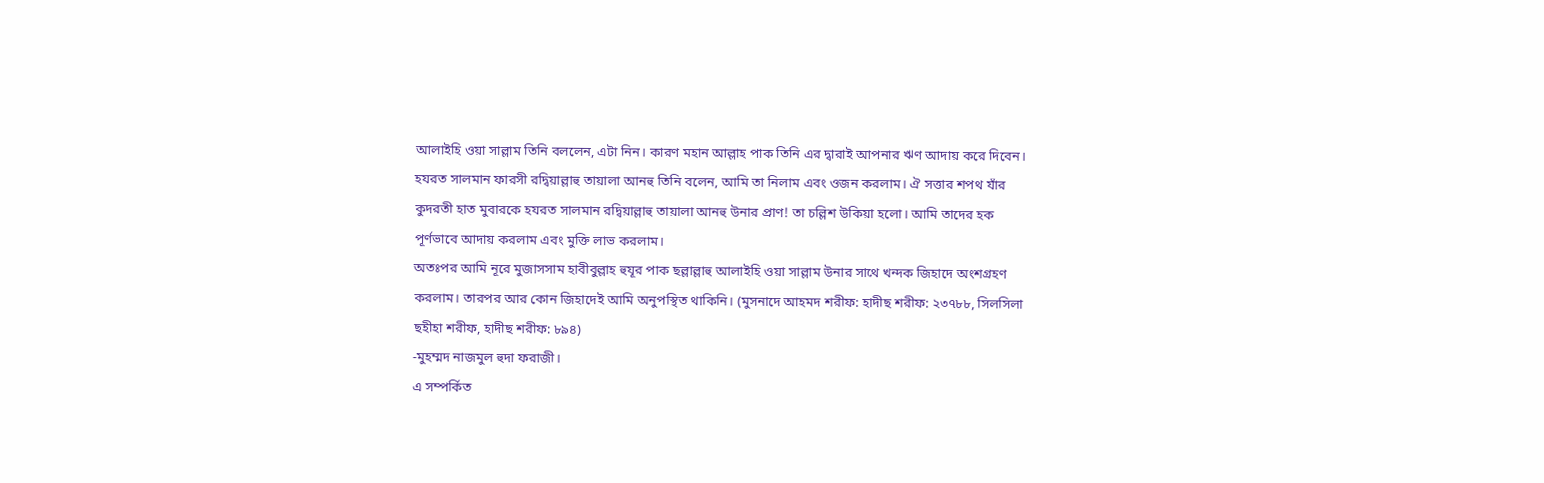আলাইহি ওয়া সাল্লাম তিনি বললেন, এটা নিন। কারণ মহান আল্লাহ পাক তিনি এর দ্বারাই আপনার ঋণ আদায় করে দিবেন।
হযরত সালমান ফারসী রদ্বিয়াল্লাহু তায়ালা আনহু তিনি বলেন, আমি তা নিলাম এবং ওজন করলাম। ঐ সত্তার শপথ যাঁর কুদরতী হাত মুবারকে হযরত সালমান রদ্বিয়াল্লাহু তায়ালা আনহু উনার প্রাণ! তা চল্লিশ উকিয়া হলো। আমি তাদের হক পূর্ণভাবে আদায় করলাম এবং মুক্তি লাভ করলাম।
অতঃপর আমি নূরে মুজাসসাম হাবীবুল্লাহ হুযূর পাক ছল্লাল্লাহু আলাইহি ওয়া সাল্লাম উনার সাথে খন্দক জিহাদে অংশগ্রহণ করলাম। তারপর আর কোন জিহাদেই আমি অনুপস্থিত থাকিনি। (মুসনাদে আহমদ শরীফ: হাদীছ শরীফ: ২৩৭৮৮, সিলসিলা ছহীহা শরীফ, হাদীছ শরীফ: ৮৯৪)
-মুহম্মদ নাজমুল হুদা ফরাজী।
এ সম্পর্কিত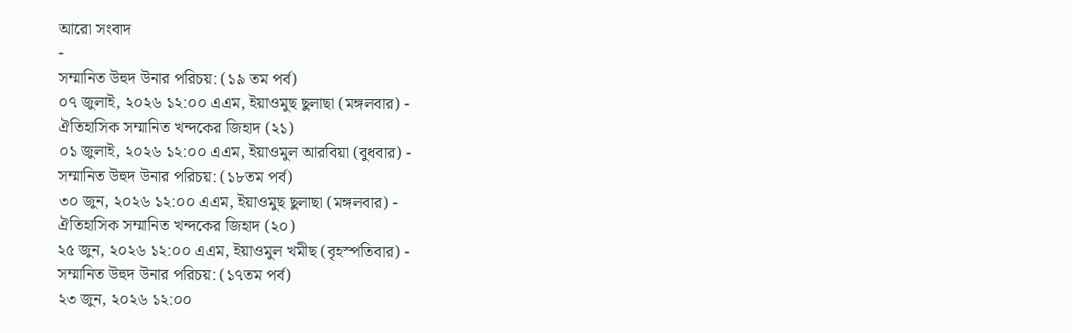আরো সংবাদ
-
সম্মানিত উহুদ উনার পরিচয়: (১৯ তম পর্ব)
০৭ জুলাই, ২০২৬ ১২:০০ এএম, ইয়াওমুছ ছুলাছা (মঙ্গলবার) -
ঐতিহাসিক সম্মানিত খন্দকের জিহাদ (২১)
০১ জুলাই, ২০২৬ ১২:০০ এএম, ইয়াওমুল আরবিয়া (বুধবার) -
সম্মানিত উহুদ উনার পরিচয়: (১৮তম পর্ব)
৩০ জুন, ২০২৬ ১২:০০ এএম, ইয়াওমুছ ছুলাছা (মঙ্গলবার) -
ঐতিহাসিক সম্মানিত খন্দকের জিহাদ (২০)
২৫ জুন, ২০২৬ ১২:০০ এএম, ইয়াওমুল খমীছ (বৃহস্পতিবার) -
সম্মানিত উহুদ উনার পরিচয়: (১৭তম পর্ব)
২৩ জুন, ২০২৬ ১২:০০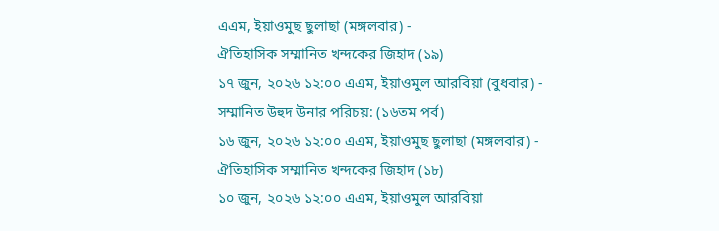এএম, ইয়াওমুছ ছুলাছা (মঙ্গলবার) -
ঐতিহাসিক সম্মানিত খন্দকের জিহাদ (১৯)
১৭ জুন, ২০২৬ ১২:০০ এএম, ইয়াওমুল আরবিয়া (বুধবার) -
সম্মানিত উহুদ উনার পরিচয়: (১৬তম পর্ব)
১৬ জুন, ২০২৬ ১২:০০ এএম, ইয়াওমুছ ছুলাছা (মঙ্গলবার) -
ঐতিহাসিক সম্মানিত খন্দকের জিহাদ (১৮)
১০ জুন, ২০২৬ ১২:০০ এএম, ইয়াওমুল আরবিয়া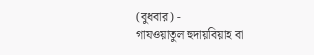(বুধবার) -
গাযওয়াতুল হুদায়বিয়াহ বা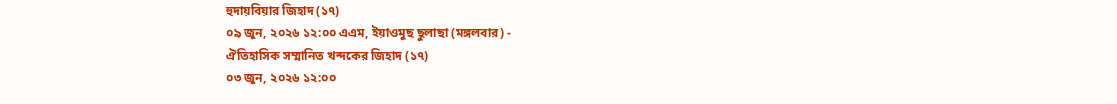হুদায়বিয়ার জিহাদ (১৭)
০৯ জুন, ২০২৬ ১২:০০ এএম, ইয়াওমুছ ছুলাছা (মঙ্গলবার) -
ঐতিহাসিক সম্মানিত খন্দকের জিহাদ (১৭)
০৩ জুন, ২০২৬ ১২:০০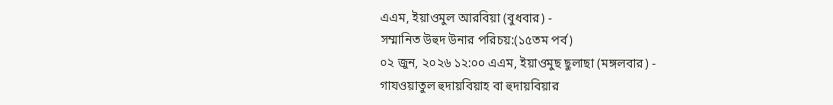এএম, ইয়াওমুল আরবিয়া (বুধবার) -
সম্মানিত উহুদ উনার পরিচয়:(১৫তম পর্ব)
০২ জুন, ২০২৬ ১২:০০ এএম, ইয়াওমুছ ছুলাছা (মঙ্গলবার) -
গাযওয়াতুল হুদায়বিয়াহ বা হুদায়বিয়ার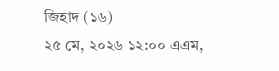জিহাদ (১৬)
২৫ মে, ২০২৬ ১২:০০ এএম,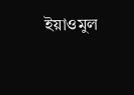ইয়াওমুল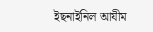ইছনাইনিল আযীম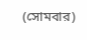(সোমবার)